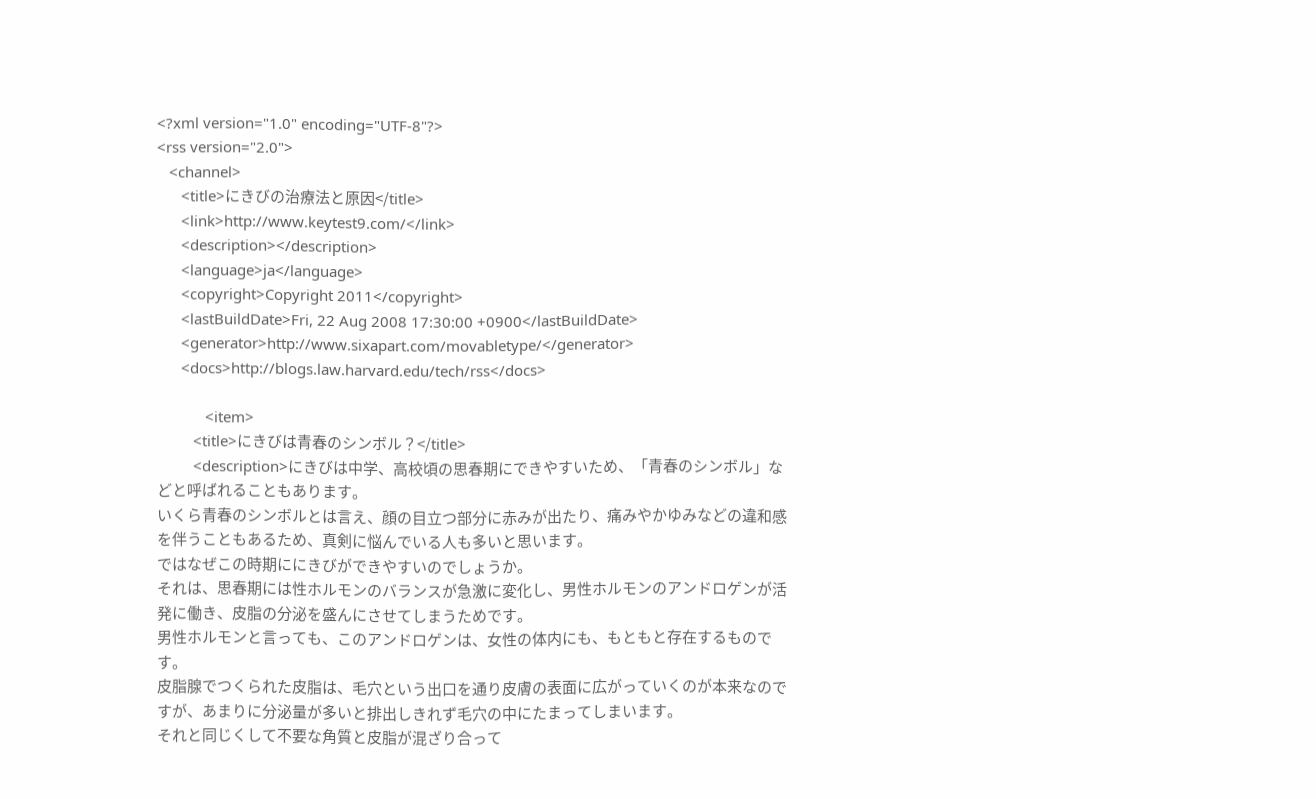<?xml version="1.0" encoding="UTF-8"?>
<rss version="2.0">
   <channel>
      <title>にきびの治療法と原因</title>
      <link>http://www.keytest9.com/</link>
      <description></description>
      <language>ja</language>
      <copyright>Copyright 2011</copyright>
      <lastBuildDate>Fri, 22 Aug 2008 17:30:00 +0900</lastBuildDate>
      <generator>http://www.sixapart.com/movabletype/</generator>
      <docs>http://blogs.law.harvard.edu/tech/rss</docs>

            <item>
         <title>にきびは青春のシンボル？</title>
         <description>にきびは中学、高校頃の思春期にできやすいため、「青春のシンボル」などと呼ばれることもあります。
いくら青春のシンボルとは言え、顔の目立つ部分に赤みが出たり、痛みやかゆみなどの違和感を伴うこともあるため、真剣に悩んでいる人も多いと思います。
ではなぜこの時期ににきびができやすいのでしょうか。
それは、思春期には性ホルモンのバランスが急激に変化し、男性ホルモンのアンドロゲンが活発に働き、皮脂の分泌を盛んにさせてしまうためです。
男性ホルモンと言っても、このアンドロゲンは、女性の体内にも、もともと存在するものです。
皮脂腺でつくられた皮脂は、毛穴という出口を通り皮膚の表面に広がっていくのが本来なのですが、あまりに分泌量が多いと排出しきれず毛穴の中にたまってしまいます。
それと同じくして不要な角質と皮脂が混ざり合って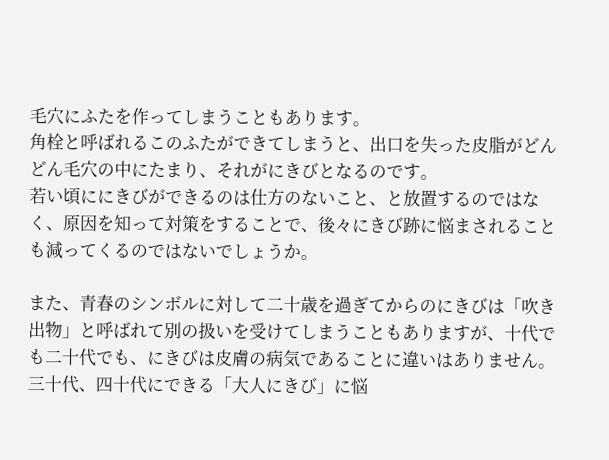毛穴にふたを作ってしまうこともあります。
角栓と呼ばれるこのふたができてしまうと、出口を失った皮脂がどんどん毛穴の中にたまり、それがにきびとなるのです。
若い頃ににきびができるのは仕方のないこと、と放置するのではなく、原因を知って対策をすることで、後々にきび跡に悩まされることも減ってくるのではないでしょうか。

また、青春のシンボルに対して二十歳を過ぎてからのにきびは「吹き出物」と呼ばれて別の扱いを受けてしまうこともありますが、十代でも二十代でも、にきびは皮膚の病気であることに違いはありません。
三十代、四十代にできる「大人にきび」に悩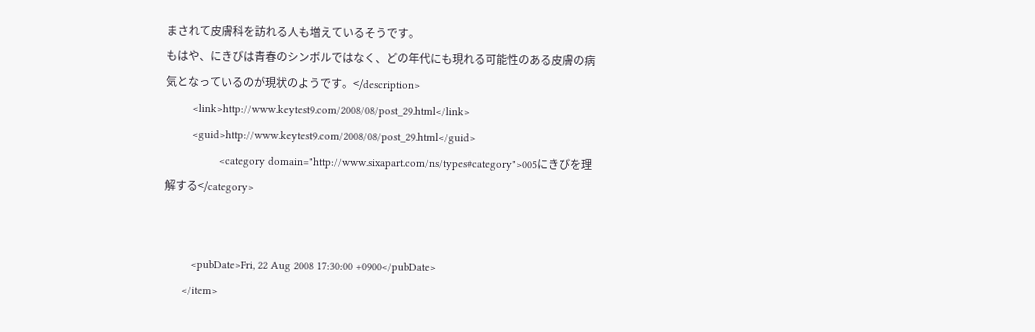まされて皮膚科を訪れる人も増えているそうです。
もはや、にきびは青春のシンボルではなく、どの年代にも現れる可能性のある皮膚の病気となっているのが現状のようです。</description>
         <link>http://www.keytest9.com/2008/08/post_29.html</link>
         <guid>http://www.keytest9.com/2008/08/post_29.html</guid>
                  <category domain="http://www.sixapart.com/ns/types#category">005にきびを理解する</category>


         <pubDate>Fri, 22 Aug 2008 17:30:00 +0900</pubDate>
      </item>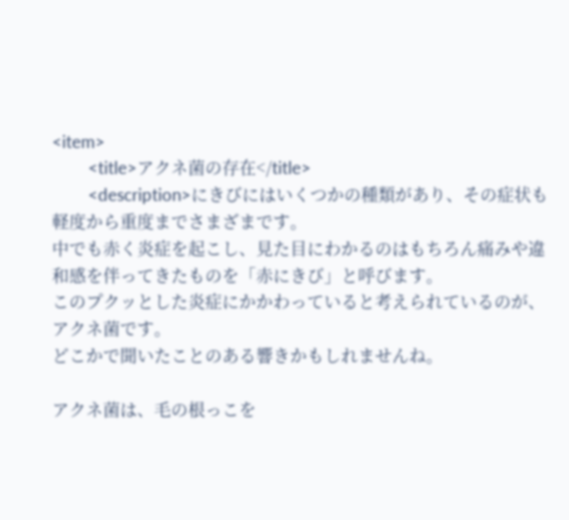<item>
         <title>アクネ菌の存在</title>
         <description>にきびにはいくつかの種類があり、その症状も軽度から重度までさまざまです。
中でも赤く炎症を起こし、見た目にわかるのはもちろん痛みや違和感を伴ってきたものを「赤にきび」と呼びます。
このプクッとした炎症にかかわっていると考えられているのが、アクネ菌です。
どこかで聞いたことのある響きかもしれませんね。

アクネ菌は、毛の根っこを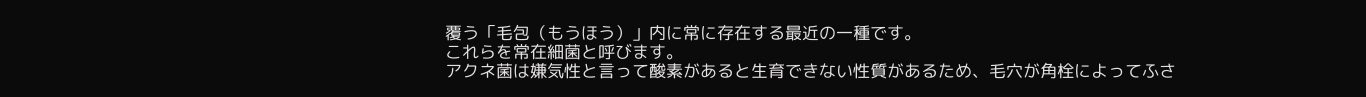覆う「毛包（もうほう）」内に常に存在する最近の一種です。
これらを常在細菌と呼びます。
アクネ菌は嫌気性と言って酸素があると生育できない性質があるため、毛穴が角栓によってふさ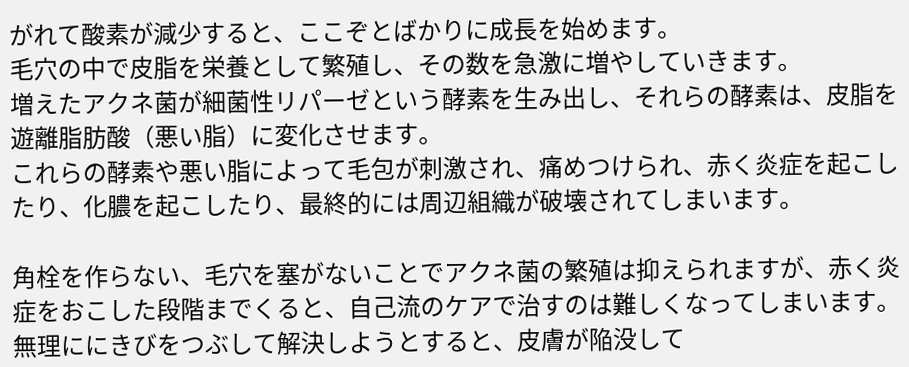がれて酸素が減少すると、ここぞとばかりに成長を始めます。
毛穴の中で皮脂を栄養として繁殖し、その数を急激に増やしていきます。
増えたアクネ菌が細菌性リパーゼという酵素を生み出し、それらの酵素は、皮脂を遊離脂肪酸（悪い脂）に変化させます。
これらの酵素や悪い脂によって毛包が刺激され、痛めつけられ、赤く炎症を起こしたり、化膿を起こしたり、最終的には周辺組織が破壊されてしまいます。

角栓を作らない、毛穴を塞がないことでアクネ菌の繁殖は抑えられますが、赤く炎症をおこした段階までくると、自己流のケアで治すのは難しくなってしまいます。
無理ににきびをつぶして解決しようとすると、皮膚が陥没して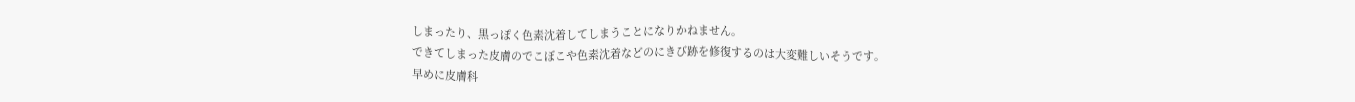しまったり、黒っぽく色素沈着してしまうことになりかねません。
できてしまった皮膚のでこぼこや色素沈着などのにきび跡を修復するのは大変難しいそうです。
早めに皮膚科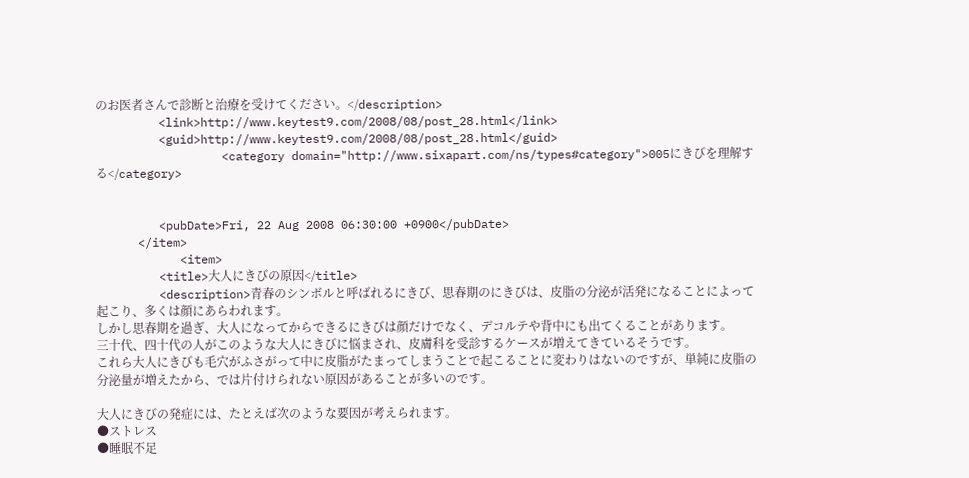のお医者さんで診断と治療を受けてください。</description>
         <link>http://www.keytest9.com/2008/08/post_28.html</link>
         <guid>http://www.keytest9.com/2008/08/post_28.html</guid>
                  <category domain="http://www.sixapart.com/ns/types#category">005にきびを理解する</category>


         <pubDate>Fri, 22 Aug 2008 06:30:00 +0900</pubDate>
      </item>
            <item>
         <title>大人にきびの原因</title>
         <description>青春のシンボルと呼ばれるにきび、思春期のにきびは、皮脂の分泌が活発になることによって起こり、多くは顔にあらわれます。
しかし思春期を過ぎ、大人になってからできるにきびは顔だけでなく、デコルテや背中にも出てくることがあります。
三十代、四十代の人がこのような大人にきびに悩まされ、皮膚科を受診するケースが増えてきているそうです。
これら大人にきびも毛穴がふさがって中に皮脂がたまってしまうことで起こることに変わりはないのですが、単純に皮脂の分泌量が増えたから、では片付けられない原因があることが多いのです。

大人にきびの発症には、たとえば次のような要因が考えられます。
●ストレス
●睡眠不足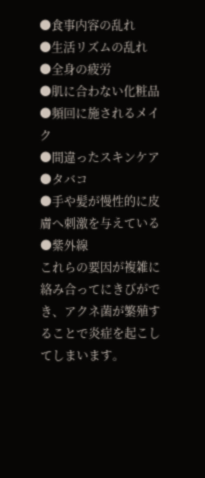●食事内容の乱れ
●生活リズムの乱れ
●全身の疲労
●肌に合わない化粧品
●頻回に施されるメイク
●間違ったスキンケア
●タバコ
●手や髪が慢性的に皮膚へ刺激を与えている
●紫外線
これらの要因が複雑に絡み合ってにきびができ、アクネ菌が繁殖することで炎症を起こしてしまいます。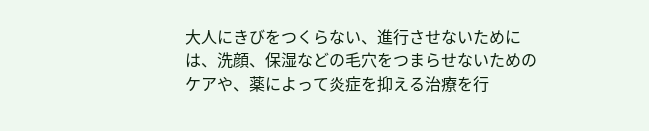大人にきびをつくらない、進行させないためには、洗顔、保湿などの毛穴をつまらせないためのケアや、薬によって炎症を抑える治療を行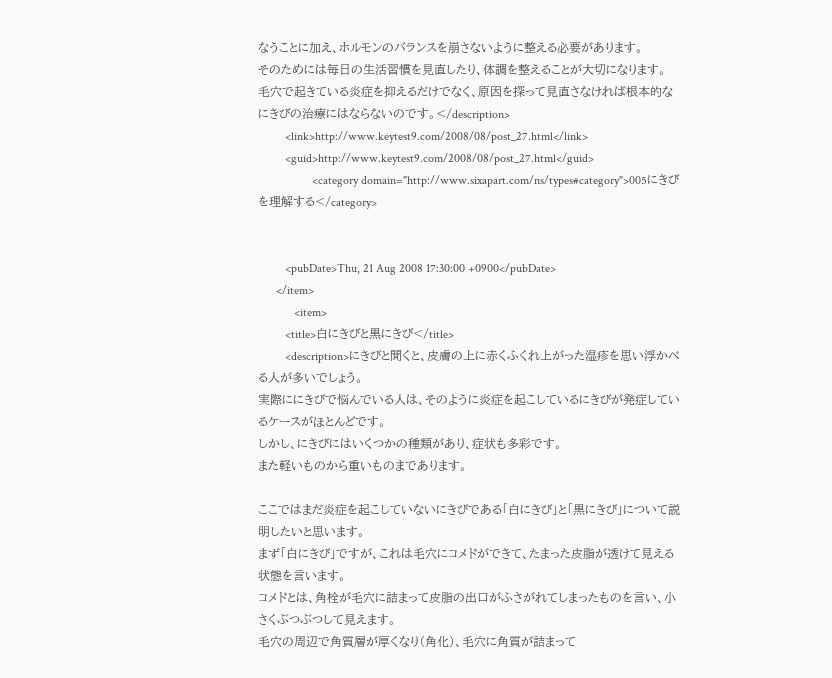なうことに加え、ホルモンのバランスを崩さないように整える必要があります。
そのためには毎日の生活習慣を見直したり、体調を整えることが大切になります。
毛穴で起きている炎症を抑えるだけでなく、原因を探って見直さなければ根本的なにきびの治療にはならないのです。</description>
         <link>http://www.keytest9.com/2008/08/post_27.html</link>
         <guid>http://www.keytest9.com/2008/08/post_27.html</guid>
                  <category domain="http://www.sixapart.com/ns/types#category">005にきびを理解する</category>


         <pubDate>Thu, 21 Aug 2008 17:30:00 +0900</pubDate>
      </item>
            <item>
         <title>白にきびと黒にきび</title>
         <description>にきびと聞くと、皮膚の上に赤くふくれ上がった湿疹を思い浮かべる人が多いでしょう。
実際ににきびで悩んでいる人は、そのように炎症を起こしているにきびが発症しているケースがほとんどです。
しかし、にきびにはいくつかの種類があり、症状も多彩です。
また軽いものから重いものまであります。

ここではまだ炎症を起こしていないにきびである「白にきび」と「黒にきび」について説明したいと思います。
まず「白にきび」ですが、これは毛穴にコメドができて、たまった皮脂が透けて見える状態を言います。
コメドとは、角栓が毛穴に詰まって皮脂の出口がふさがれてしまったものを言い、小さくぶつぶつして見えます。
毛穴の周辺で角質層が厚くなり（角化）、毛穴に角質が詰まって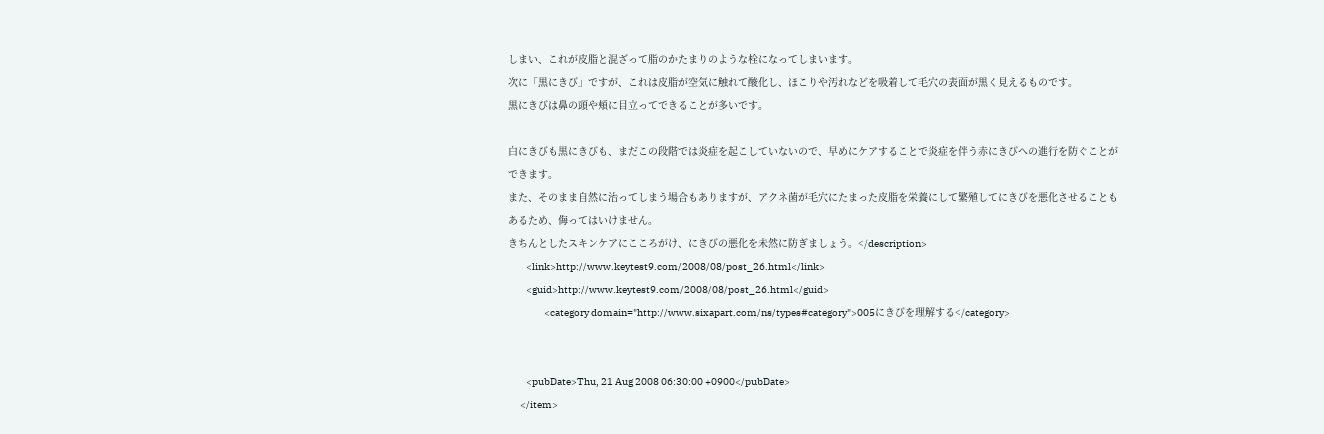しまい、これが皮脂と混ざって脂のかたまりのような栓になってしまいます。
次に「黒にきび」ですが、これは皮脂が空気に触れて酸化し、ほこりや汚れなどを吸着して毛穴の表面が黒く見えるものです。
黒にきびは鼻の頭や頬に目立ってできることが多いです。

白にきびも黒にきびも、まだこの段階では炎症を起こしていないので、早めにケアすることで炎症を伴う赤にきびへの進行を防ぐことができます。
また、そのまま自然に治ってしまう場合もありますが、アクネ菌が毛穴にたまった皮脂を栄養にして繁殖してにきびを悪化させることもあるため、侮ってはいけません。
きちんとしたスキンケアにこころがけ、にきびの悪化を未然に防ぎましょう。</description>
         <link>http://www.keytest9.com/2008/08/post_26.html</link>
         <guid>http://www.keytest9.com/2008/08/post_26.html</guid>
                  <category domain="http://www.sixapart.com/ns/types#category">005にきびを理解する</category>


         <pubDate>Thu, 21 Aug 2008 06:30:00 +0900</pubDate>
      </item>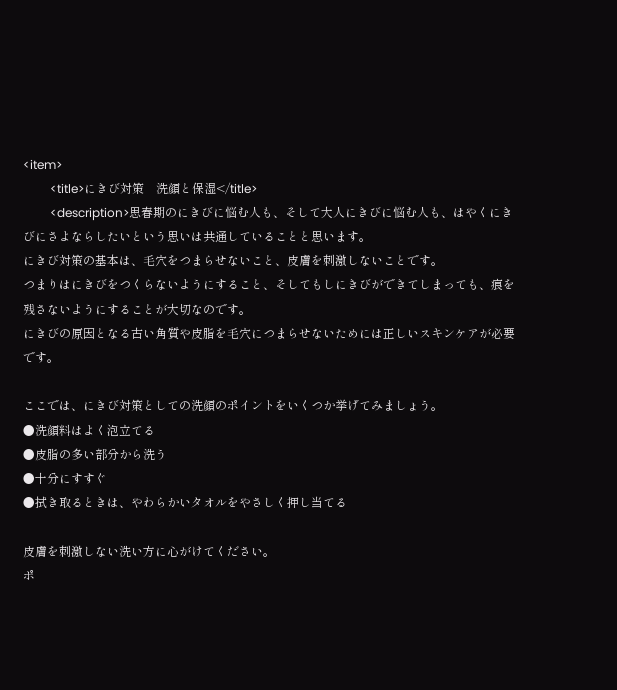<item>
         <title>にきび対策　洗顔と保湿</title>
         <description>思春期のにきびに悩む人も、そして大人にきびに悩む人も、はやくにきびにさよならしたいという思いは共通していることと思います。
にきび対策の基本は、毛穴をつまらせないこと、皮膚を刺激しないことです。
つまりはにきびをつくらないようにすること、そしてもしにきびができてしまっても、痕を残さないようにすることが大切なのです。
にきびの原因となる古い角質や皮脂を毛穴につまらせないためには正しいスキンケアが必要です。

ここでは、にきび対策としての洗顔のポイントをいくつか挙げてみましょう。
●洗顔料はよく泡立てる
●皮脂の多い部分から洗う
●十分にすすぐ
●拭き取るときは、やわらかいタオルをやさしく押し当てる

皮膚を刺激しない洗い方に心がけてください。
ポ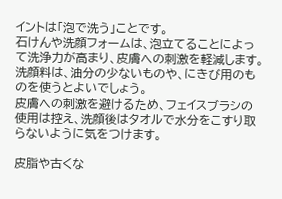イントは「泡で洗う」ことです。
石けんや洗顔フォームは、泡立てることによって洗浄力が高まり、皮膚への刺激を軽減します。
洗顔料は、油分の少ないものや、にきび用のものを使うとよいでしょう。
皮膚への刺激を避けるため、フェイスブラシの使用は控え、洗顔後はタオルで水分をこすり取らないように気をつけます。

皮脂や古くな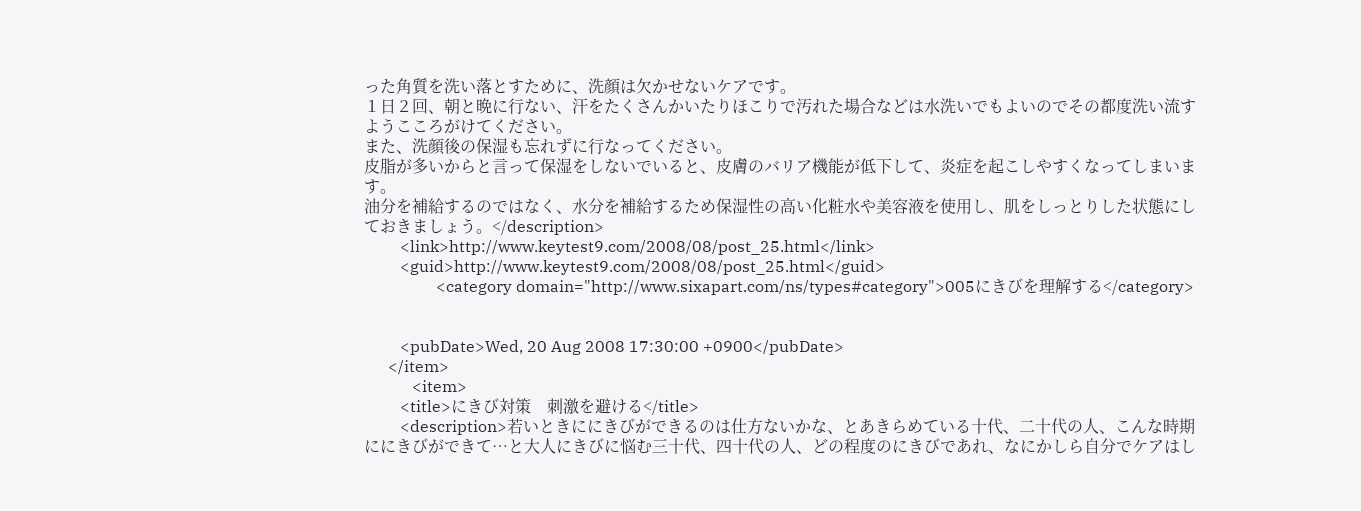った角質を洗い落とすために、洗顔は欠かせないケアです。
１日２回、朝と晩に行ない、汗をたくさんかいたりほこりで汚れた場合などは水洗いでもよいのでその都度洗い流すようこころがけてください。
また、洗顔後の保湿も忘れずに行なってください。
皮脂が多いからと言って保湿をしないでいると、皮膚のバリア機能が低下して、炎症を起こしやすくなってしまいます。
油分を補給するのではなく、水分を補給するため保湿性の高い化粧水や美容液を使用し、肌をしっとりした状態にしておきましょう。</description>
         <link>http://www.keytest9.com/2008/08/post_25.html</link>
         <guid>http://www.keytest9.com/2008/08/post_25.html</guid>
                  <category domain="http://www.sixapart.com/ns/types#category">005にきびを理解する</category>


         <pubDate>Wed, 20 Aug 2008 17:30:00 +0900</pubDate>
      </item>
            <item>
         <title>にきび対策　刺激を避ける</title>
         <description>若いときににきびができるのは仕方ないかな、とあきらめている十代、二十代の人、こんな時期ににきびができて…と大人にきびに悩む三十代、四十代の人、どの程度のにきびであれ、なにかしら自分でケアはし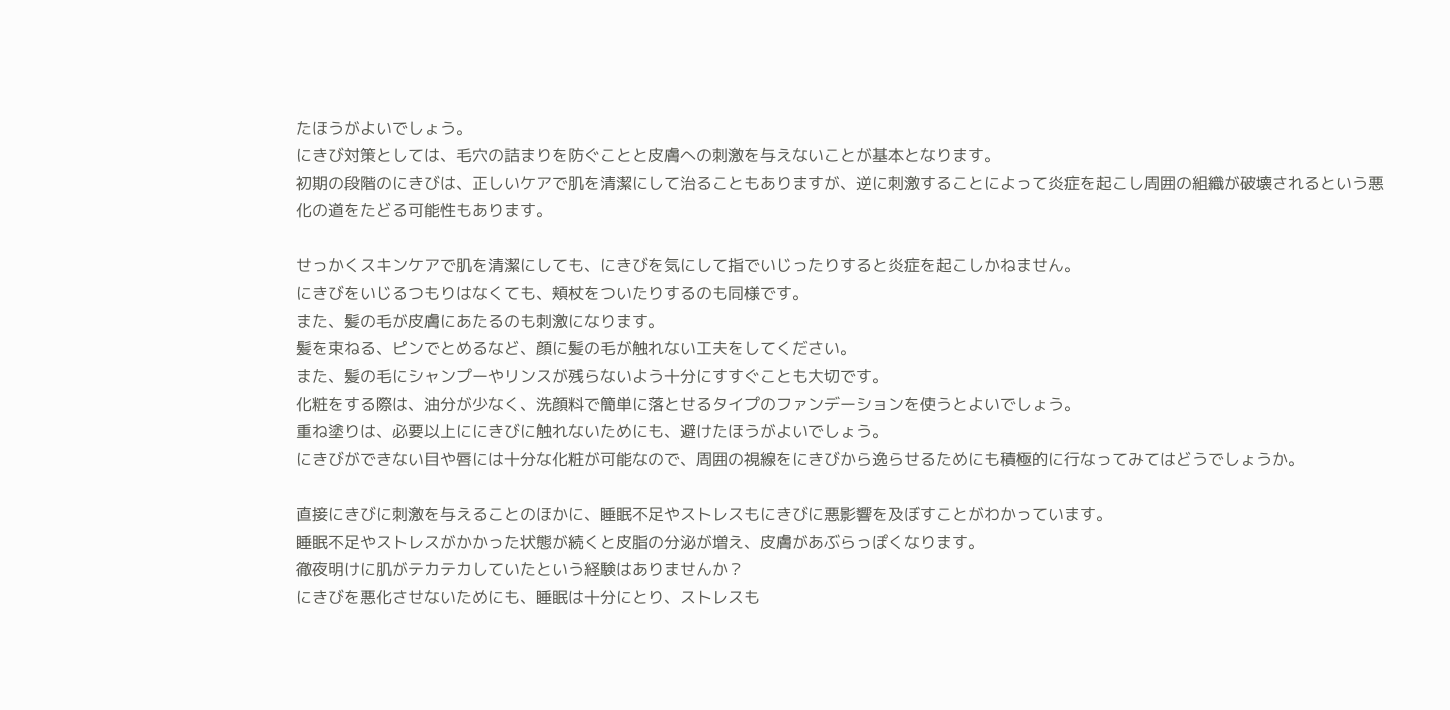たほうがよいでしょう。
にきび対策としては、毛穴の詰まりを防ぐことと皮膚への刺激を与えないことが基本となります。
初期の段階のにきびは、正しいケアで肌を清潔にして治ることもありますが、逆に刺激することによって炎症を起こし周囲の組織が破壊されるという悪化の道をたどる可能性もあります。

せっかくスキンケアで肌を清潔にしても、にきびを気にして指でいじったりすると炎症を起こしかねません。
にきびをいじるつもりはなくても、頬杖をついたりするのも同様です。
また、髪の毛が皮膚にあたるのも刺激になります。
髪を束ねる、ピンでとめるなど、顔に髪の毛が触れない工夫をしてください。
また、髪の毛にシャンプーやリンスが残らないよう十分にすすぐことも大切です。
化粧をする際は、油分が少なく、洗顔料で簡単に落とせるタイプのファンデーションを使うとよいでしょう。
重ね塗りは、必要以上ににきびに触れないためにも、避けたほうがよいでしょう。
にきびができない目や唇には十分な化粧が可能なので、周囲の視線をにきびから逸らせるためにも積極的に行なってみてはどうでしょうか。

直接にきびに刺激を与えることのほかに、睡眠不足やストレスもにきびに悪影響を及ぼすことがわかっています。
睡眠不足やストレスがかかった状態が続くと皮脂の分泌が増え、皮膚があぶらっぽくなります。
徹夜明けに肌がテカテカしていたという経験はありませんか？
にきびを悪化させないためにも、睡眠は十分にとり、ストレスも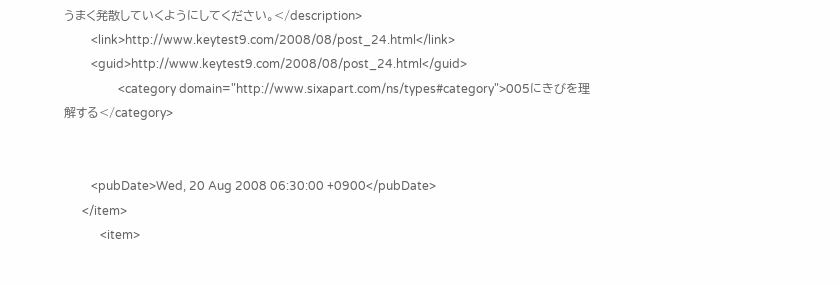うまく発散していくようにしてください。</description>
         <link>http://www.keytest9.com/2008/08/post_24.html</link>
         <guid>http://www.keytest9.com/2008/08/post_24.html</guid>
                  <category domain="http://www.sixapart.com/ns/types#category">005にきびを理解する</category>


         <pubDate>Wed, 20 Aug 2008 06:30:00 +0900</pubDate>
      </item>
            <item>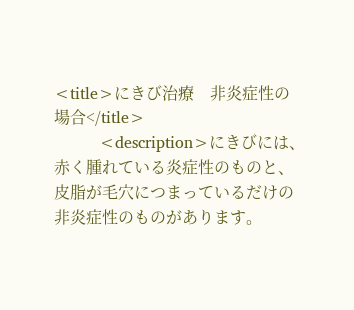<title>にきび治療　非炎症性の場合</title>
         <description>にきびには、赤く腫れている炎症性のものと、皮脂が毛穴につまっているだけの非炎症性のものがあります。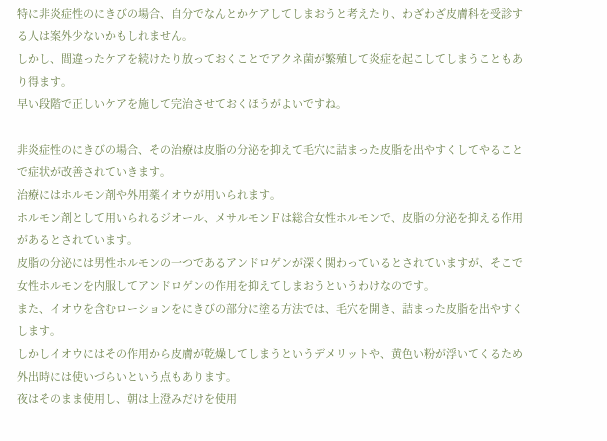特に非炎症性のにきびの場合、自分でなんとかケアしてしまおうと考えたり、わざわざ皮膚科を受診する人は案外少ないかもしれません。
しかし、間違ったケアを続けたり放っておくことでアクネ菌が繁殖して炎症を起こしてしまうこともあり得ます。
早い段階で正しいケアを施して完治させておくほうがよいですね。

非炎症性のにきびの場合、その治療は皮脂の分泌を抑えて毛穴に詰まった皮脂を出やすくしてやることで症状が改善されていきます。
治療にはホルモン剤や外用薬イオウが用いられます。
ホルモン剤として用いられるジオール、メサルモンＦは総合女性ホルモンで、皮脂の分泌を抑える作用があるとされています。
皮脂の分泌には男性ホルモンの一つであるアンドロゲンが深く関わっているとされていますが、そこで女性ホルモンを内服してアンドロゲンの作用を抑えてしまおうというわけなのです。
また、イオウを含むローションをにきびの部分に塗る方法では、毛穴を開き、詰まった皮脂を出やすくします。
しかしイオウにはその作用から皮膚が乾燥してしまうというデメリットや、黄色い粉が浮いてくるため外出時には使いづらいという点もあります。
夜はそのまま使用し、朝は上澄みだけを使用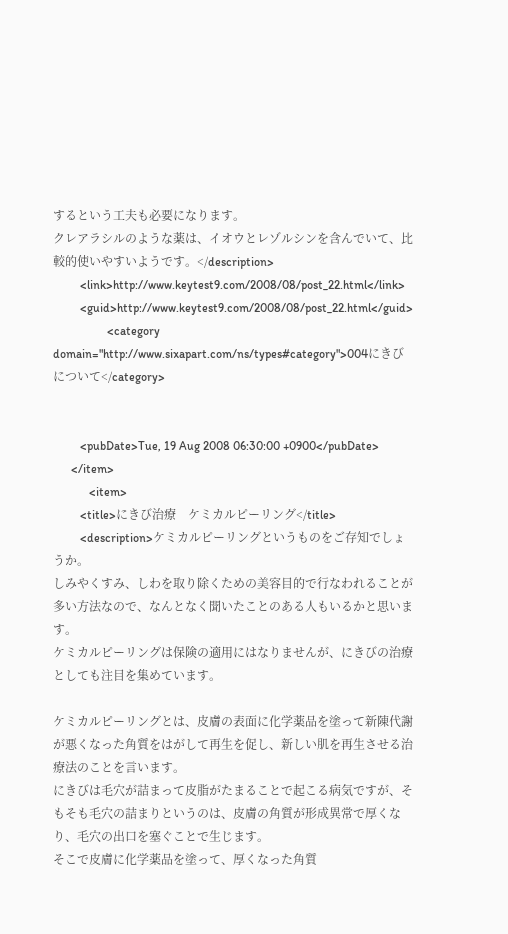するという工夫も必要になります。
クレアラシルのような薬は、イオウとレゾルシンを含んでいて、比較的使いやすいようです。</description>
         <link>http://www.keytest9.com/2008/08/post_22.html</link>
         <guid>http://www.keytest9.com/2008/08/post_22.html</guid>
                  <category domain="http://www.sixapart.com/ns/types#category">004にきびについて</category>


         <pubDate>Tue, 19 Aug 2008 06:30:00 +0900</pubDate>
      </item>
            <item>
         <title>にきび治療　ケミカルピーリング</title>
         <description>ケミカルピーリングというものをご存知でしょうか。
しみやくすみ、しわを取り除くための美容目的で行なわれることが多い方法なので、なんとなく聞いたことのある人もいるかと思います。
ケミカルピーリングは保険の適用にはなりませんが、にきびの治療としても注目を集めています。

ケミカルピーリングとは、皮膚の表面に化学薬品を塗って新陳代謝が悪くなった角質をはがして再生を促し、新しい肌を再生させる治療法のことを言います。
にきびは毛穴が詰まって皮脂がたまることで起こる病気ですが、そもそも毛穴の詰まりというのは、皮膚の角質が形成異常で厚くなり、毛穴の出口を塞ぐことで生じます。
そこで皮膚に化学薬品を塗って、厚くなった角質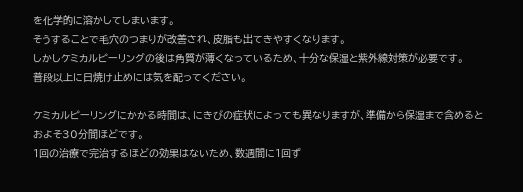を化学的に溶かしてしまいます。
そうすることで毛穴のつまりが改善され、皮脂も出てきやすくなります。
しかしケミカルピーリングの後は角質が薄くなっているため、十分な保湿と紫外線対策が必要です。
普段以上に日焼け止めには気を配ってください。

ケミカルピーリングにかかる時間は、にきびの症状によっても異なりますが、準備から保湿まで含めるとおよそ３０分間ほどです。
１回の治療で完治するほどの効果はないため、数週間に１回ず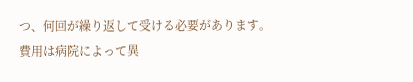つ、何回が繰り返して受ける必要があります。
費用は病院によって異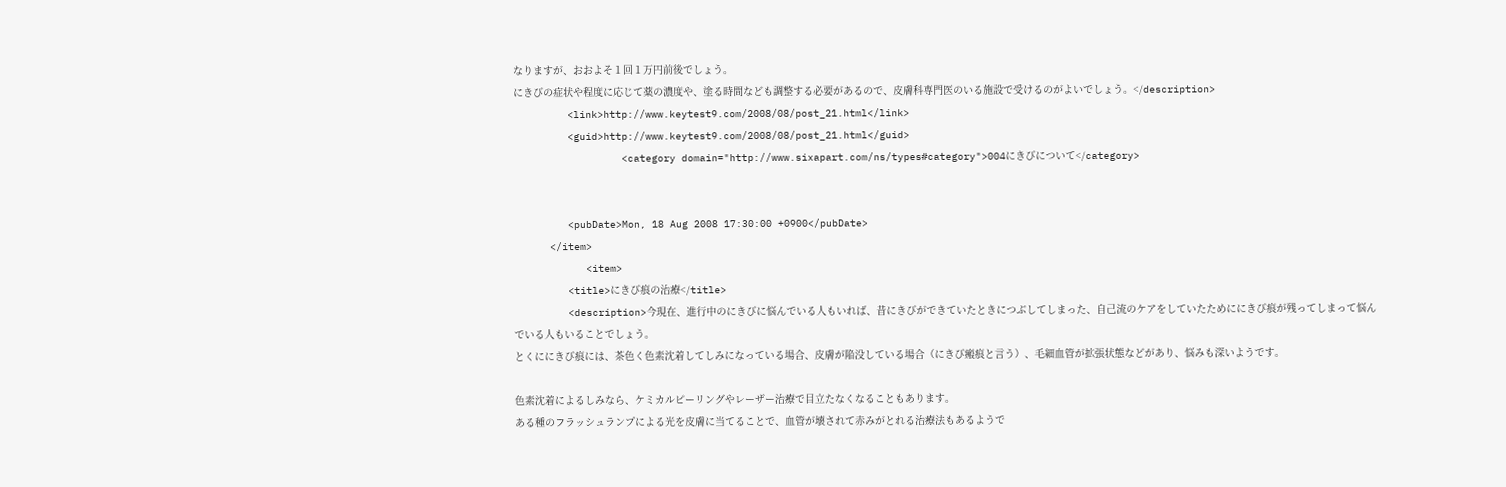なりますが、おおよそ１回１万円前後でしょう。
にきびの症状や程度に応じて薬の濃度や、塗る時間なども調整する必要があるので、皮膚科専門医のいる施設で受けるのがよいでしょう。</description>
         <link>http://www.keytest9.com/2008/08/post_21.html</link>
         <guid>http://www.keytest9.com/2008/08/post_21.html</guid>
                  <category domain="http://www.sixapart.com/ns/types#category">004にきびについて</category>


         <pubDate>Mon, 18 Aug 2008 17:30:00 +0900</pubDate>
      </item>
            <item>
         <title>にきび痕の治療</title>
         <description>今現在、進行中のにきびに悩んでいる人もいれば、昔にきびができていたときにつぶしてしまった、自己流のケアをしていたためににきび痕が残ってしまって悩んでいる人もいることでしょう。
とくににきび痕には、茶色く色素沈着してしみになっている場合、皮膚が陥没している場合（にきび瘢痕と言う）、毛細血管が拡張状態などがあり、悩みも深いようです。

色素沈着によるしみなら、ケミカルピーリングやレーザー治療で目立たなくなることもあります。
ある種のフラッシュランプによる光を皮膚に当てることで、血管が壊されて赤みがとれる治療法もあるようで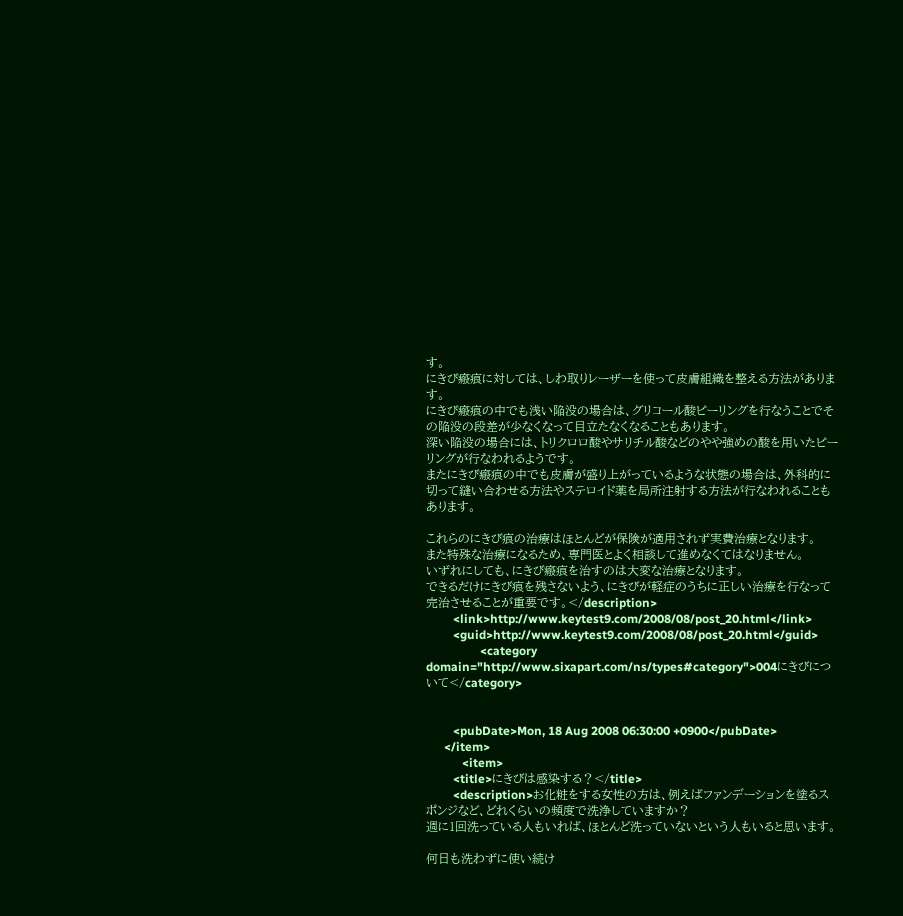す。
にきび瘢痕に対しては、しわ取りレーザーを使って皮膚組織を整える方法があります。
にきび瘢痕の中でも浅い陥没の場合は、グリコール酸ピーリングを行なうことでその陥没の段差が少なくなって目立たなくなることもあります。
深い陥没の場合には、トリクロロ酸やサリチル酸などのやや強めの酸を用いたピーリングが行なわれるようです。
またにきび瘢痕の中でも皮膚が盛り上がっているような状態の場合は、外科的に切って縫い合わせる方法やステロイド薬を局所注射する方法が行なわれることもあります。

これらのにきび痕の治療はほとんどが保険が適用されず実費治療となります。
また特殊な治療になるため、専門医とよく相談して進めなくてはなりません。
いずれにしても、にきび瘢痕を治すのは大変な治療となります。
できるだけにきび痕を残さないよう、にきびが軽症のうちに正しい治療を行なって完治させることが重要です。</description>
         <link>http://www.keytest9.com/2008/08/post_20.html</link>
         <guid>http://www.keytest9.com/2008/08/post_20.html</guid>
                  <category domain="http://www.sixapart.com/ns/types#category">004にきびについて</category>


         <pubDate>Mon, 18 Aug 2008 06:30:00 +0900</pubDate>
      </item>
            <item>
         <title>にきびは感染する？</title>
         <description>お化粧をする女性の方は、例えばファンデーションを塗るスポンジなど、どれくらいの頻度で洗浄していますか？
週に１回洗っている人もいれば、ほとんど洗っていないという人もいると思います。

何日も洗わずに使い続け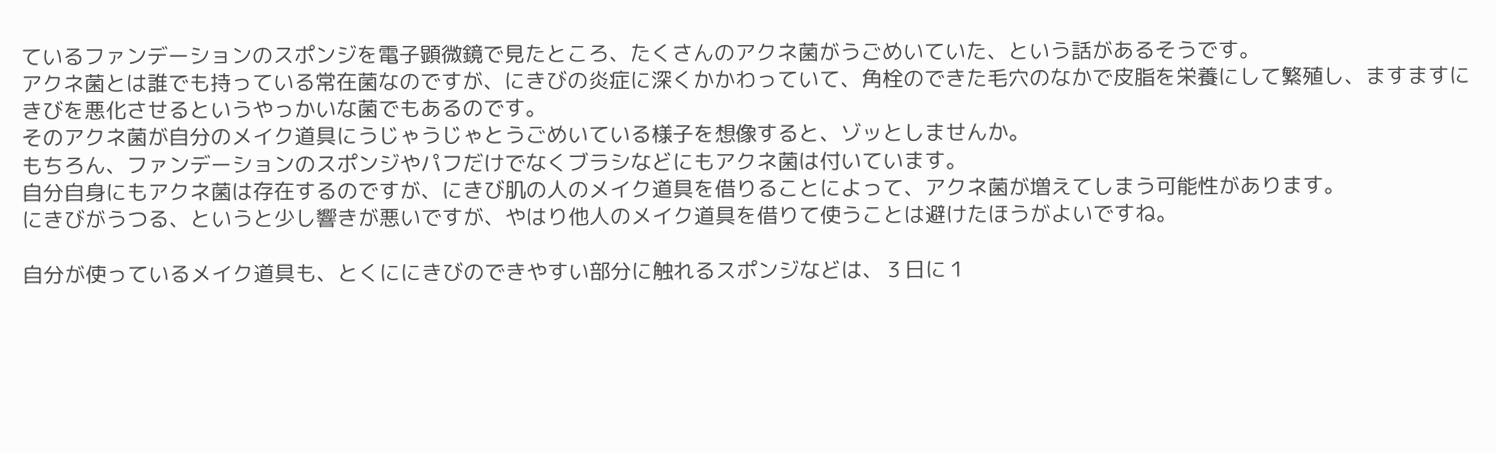ているファンデーションのスポンジを電子顕微鏡で見たところ、たくさんのアクネ菌がうごめいていた、という話があるそうです。
アクネ菌とは誰でも持っている常在菌なのですが、にきびの炎症に深くかかわっていて、角栓のできた毛穴のなかで皮脂を栄養にして繁殖し、ますますにきびを悪化させるというやっかいな菌でもあるのです。
そのアクネ菌が自分のメイク道具にうじゃうじゃとうごめいている様子を想像すると、ゾッとしませんか。
もちろん、ファンデーションのスポンジやパフだけでなくブラシなどにもアクネ菌は付いています。
自分自身にもアクネ菌は存在するのですが、にきび肌の人のメイク道具を借りることによって、アクネ菌が増えてしまう可能性があります。
にきびがうつる、というと少し響きが悪いですが、やはり他人のメイク道具を借りて使うことは避けたほうがよいですね。

自分が使っているメイク道具も、とくににきびのできやすい部分に触れるスポンジなどは、３日に１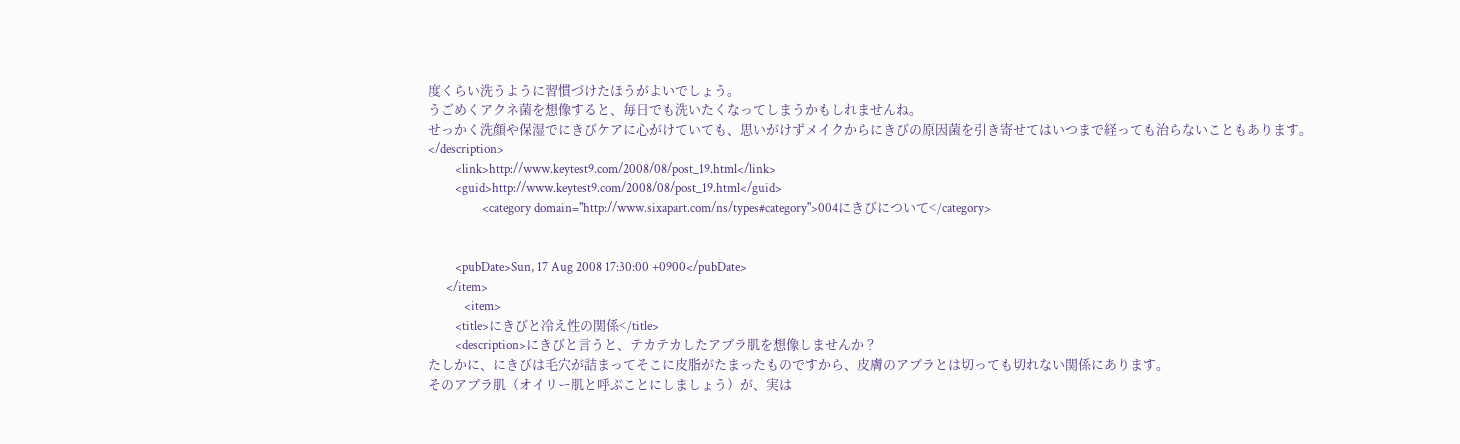度くらい洗うように習慣づけたほうがよいでしょう。
うごめくアクネ菌を想像すると、毎日でも洗いたくなってしまうかもしれませんね。
せっかく洗顔や保湿でにきびケアに心がけていても、思いがけずメイクからにきびの原因菌を引き寄せてはいつまで経っても治らないこともあります。</description>
         <link>http://www.keytest9.com/2008/08/post_19.html</link>
         <guid>http://www.keytest9.com/2008/08/post_19.html</guid>
                  <category domain="http://www.sixapart.com/ns/types#category">004にきびについて</category>


         <pubDate>Sun, 17 Aug 2008 17:30:00 +0900</pubDate>
      </item>
            <item>
         <title>にきびと冷え性の関係</title>
         <description>にきびと言うと、テカテカしたアブラ肌を想像しませんか？
たしかに、にきびは毛穴が詰まってそこに皮脂がたまったものですから、皮膚のアブラとは切っても切れない関係にあります。
そのアブラ肌（オイリー肌と呼ぶことにしましょう）が、実は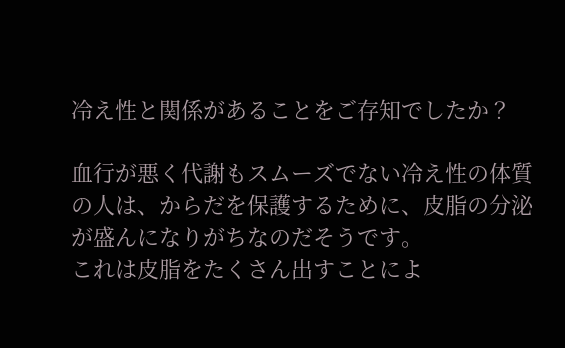冷え性と関係があることをご存知でしたか？

血行が悪く代謝もスムーズでない冷え性の体質の人は、からだを保護するために、皮脂の分泌が盛んになりがちなのだそうです。
これは皮脂をたくさん出すことによ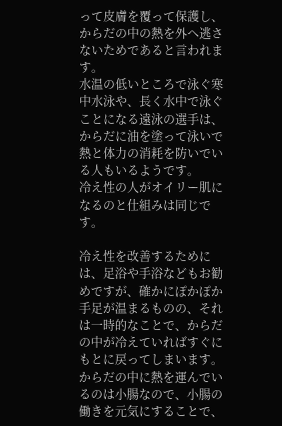って皮膚を覆って保護し、からだの中の熱を外へ逃さないためであると言われます。
水温の低いところで泳ぐ寒中水泳や、長く水中で泳ぐことになる遠泳の選手は、からだに油を塗って泳いで熱と体力の消耗を防いでいる人もいるようです。
冷え性の人がオイリー肌になるのと仕組みは同じです。

冷え性を改善するためには、足浴や手浴などもお勧めですが、確かにぽかぽか手足が温まるものの、それは一時的なことで、からだの中が冷えていればすぐにもとに戻ってしまいます。
からだの中に熱を運んでいるのは小腸なので、小腸の働きを元気にすることで、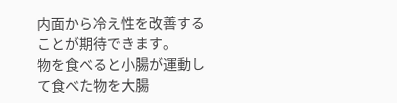内面から冷え性を改善することが期待できます。
物を食べると小腸が運動して食べた物を大腸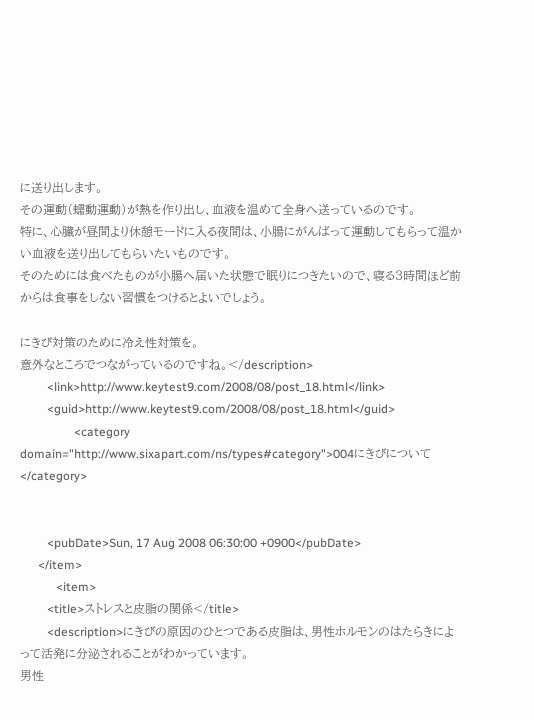に送り出します。
その運動（蠕動運動）が熱を作り出し、血液を温めて全身へ送っているのです。
特に、心臓が昼間より休憩モードに入る夜間は、小腸にがんばって運動してもらって温かい血液を送り出してもらいたいものです。
そのためには食べたものが小腸へ届いた状態で眠りにつきたいので、寝る３時間ほど前からは食事をしない習慣をつけるとよいでしょう。

にきび対策のために冷え性対策を。
意外なところでつながっているのですね。</description>
         <link>http://www.keytest9.com/2008/08/post_18.html</link>
         <guid>http://www.keytest9.com/2008/08/post_18.html</guid>
                  <category domain="http://www.sixapart.com/ns/types#category">004にきびについて</category>


         <pubDate>Sun, 17 Aug 2008 06:30:00 +0900</pubDate>
      </item>
            <item>
         <title>ストレスと皮脂の関係</title>
         <description>にきびの原因のひとつである皮脂は、男性ホルモンのはたらきによって活発に分泌されることがわかっています。
男性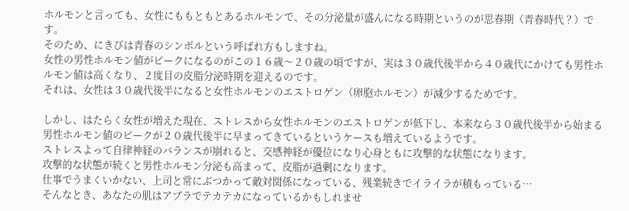ホルモンと言っても、女性にももともとあるホルモンで、その分泌量が盛んになる時期というのが思春期（青春時代？）です。
そのため、にきびは青春のシンボルという呼ばれ方もしますね。
女性の男性ホルモン値がピークになるのがこの１６歳～２０歳の頃ですが、実は３０歳代後半から４０歳代にかけても男性ホルモン値は高くなり、２度目の皮脂分泌時期を迎えるのです。
それは、女性は３０歳代後半になると女性ホルモンのエストロゲン（卵胞ホルモン）が減少するためです。

しかし、はたらく女性が増えた現在、ストレスから女性ホルモンのエストロゲンが低下し、本来なら３０歳代後半から始まる男性ホルモン値のピークが２０歳代後半に早まってきているというケースも増えているようです。
ストレスよって自律神経のバランスが崩れると、交感神経が優位になり心身ともに攻撃的な状態になります。
攻撃的な状態が続くと男性ホルモン分泌も高まって、皮脂が過剰になります。
仕事でうまくいかない、上司と常にぶつかって敵対関係になっている、残業続きでイライラが積もっている…
そんなとき、あなたの肌はアブラでテカテカになっているかもしれませ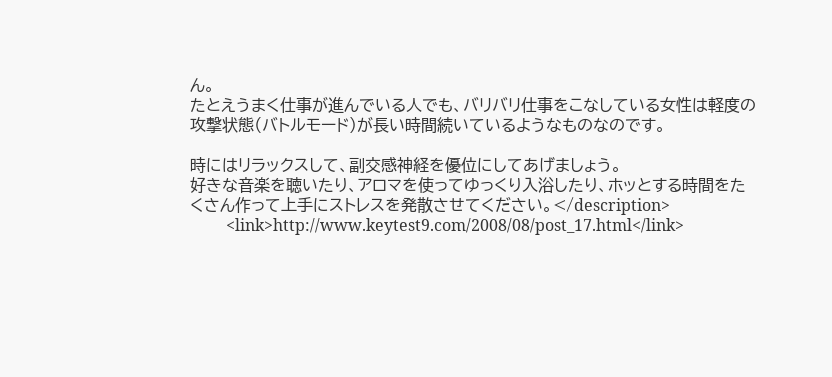ん。
たとえうまく仕事が進んでいる人でも、バリバリ仕事をこなしている女性は軽度の攻撃状態（バトルモード）が長い時間続いているようなものなのです。

時にはリラックスして、副交感神経を優位にしてあげましょう。
好きな音楽を聴いたり、アロマを使ってゆっくり入浴したり、ホッとする時間をたくさん作って上手にストレスを発散させてください。</description>
         <link>http://www.keytest9.com/2008/08/post_17.html</link>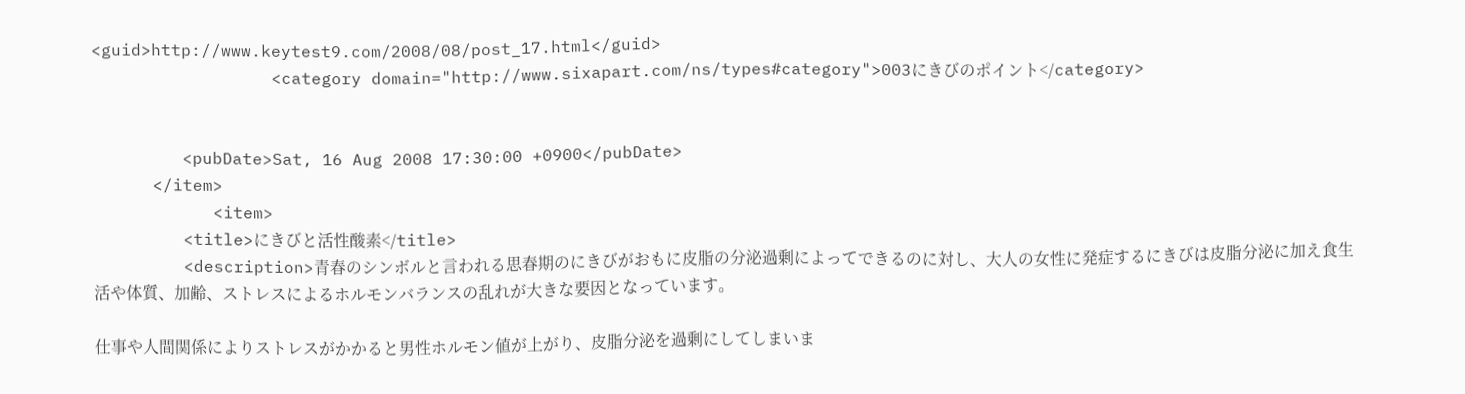<guid>http://www.keytest9.com/2008/08/post_17.html</guid>
                  <category domain="http://www.sixapart.com/ns/types#category">003にきびのポイント</category>


         <pubDate>Sat, 16 Aug 2008 17:30:00 +0900</pubDate>
      </item>
            <item>
         <title>にきびと活性酸素</title>
         <description>青春のシンボルと言われる思春期のにきびがおもに皮脂の分泌過剰によってできるのに対し、大人の女性に発症するにきびは皮脂分泌に加え食生活や体質、加齢、ストレスによるホルモンバランスの乱れが大きな要因となっています。

仕事や人間関係によりストレスがかかると男性ホルモン値が上がり、皮脂分泌を過剰にしてしまいま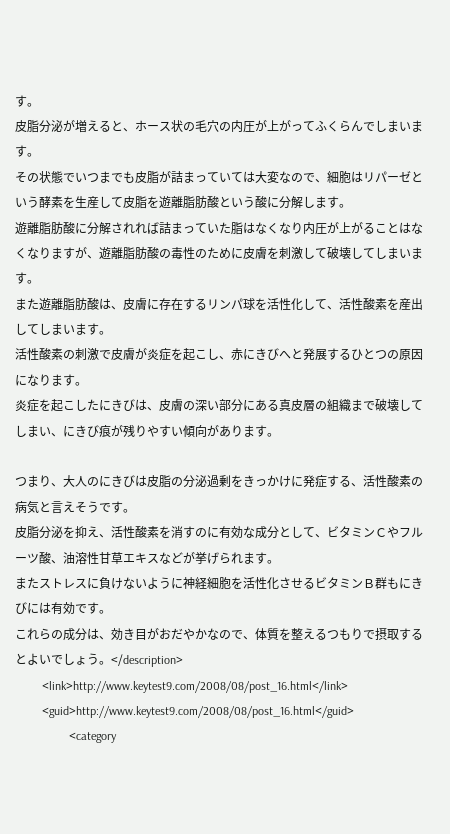す。
皮脂分泌が増えると、ホース状の毛穴の内圧が上がってふくらんでしまいます。
その状態でいつまでも皮脂が詰まっていては大変なので、細胞はリパーゼという酵素を生産して皮脂を遊離脂肪酸という酸に分解します。
遊離脂肪酸に分解されれば詰まっていた脂はなくなり内圧が上がることはなくなりますが、遊離脂肪酸の毒性のために皮膚を刺激して破壊してしまいます。
また遊離脂肪酸は、皮膚に存在するリンパ球を活性化して、活性酸素を産出してしまいます。
活性酸素の刺激で皮膚が炎症を起こし、赤にきびへと発展するひとつの原因になります。
炎症を起こしたにきびは、皮膚の深い部分にある真皮層の組織まで破壊してしまい、にきび痕が残りやすい傾向があります。

つまり、大人のにきびは皮脂の分泌過剰をきっかけに発症する、活性酸素の病気と言えそうです。
皮脂分泌を抑え、活性酸素を消すのに有効な成分として、ビタミンＣやフルーツ酸、油溶性甘草エキスなどが挙げられます。
またストレスに負けないように神経細胞を活性化させるビタミンＢ群もにきびには有効です。
これらの成分は、効き目がおだやかなので、体質を整えるつもりで摂取するとよいでしょう。</description>
         <link>http://www.keytest9.com/2008/08/post_16.html</link>
         <guid>http://www.keytest9.com/2008/08/post_16.html</guid>
                  <category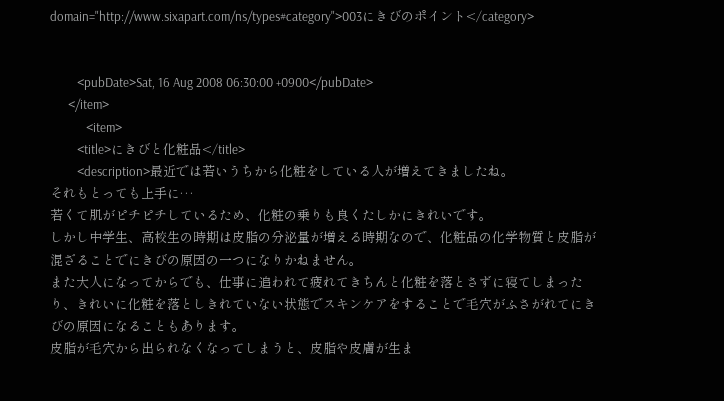domain="http://www.sixapart.com/ns/types#category">003にきびのポイント</category>


         <pubDate>Sat, 16 Aug 2008 06:30:00 +0900</pubDate>
      </item>
            <item>
         <title>にきびと化粧品</title>
         <description>最近では若いうちから化粧をしている人が増えてきましたね。
それもとっても上手に…
若くて肌がピチピチしているため、化粧の乗りも良くたしかにきれいです。
しかし中学生、高校生の時期は皮脂の分泌量が増える時期なので、化粧品の化学物質と皮脂が混ざることでにきびの原因の一つになりかねません。
また大人になってからでも、仕事に追われて疲れてきちんと化粧を落とさずに寝てしまったり、きれいに化粧を落としきれていない状態でスキンケアをすることで毛穴がふさがれてにきびの原因になることもあります。
皮脂が毛穴から出られなくなってしまうと、皮脂や皮膚が生ま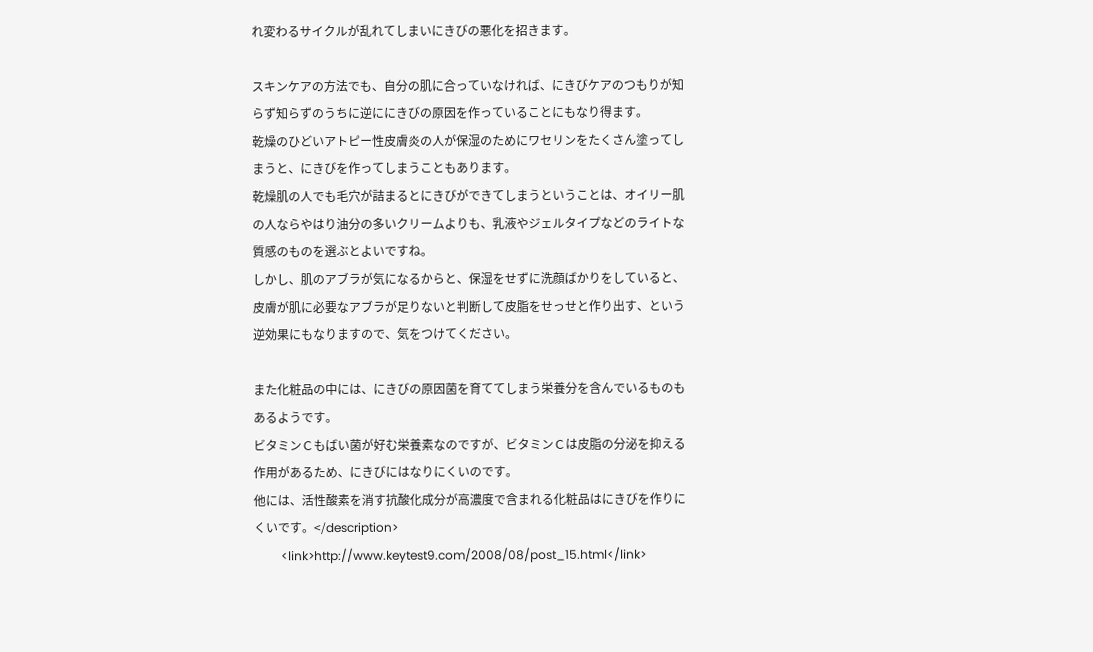れ変わるサイクルが乱れてしまいにきびの悪化を招きます。

スキンケアの方法でも、自分の肌に合っていなければ、にきびケアのつもりが知らず知らずのうちに逆ににきびの原因を作っていることにもなり得ます。
乾燥のひどいアトピー性皮膚炎の人が保湿のためにワセリンをたくさん塗ってしまうと、にきびを作ってしまうこともあります。
乾燥肌の人でも毛穴が詰まるとにきびができてしまうということは、オイリー肌の人ならやはり油分の多いクリームよりも、乳液やジェルタイプなどのライトな質感のものを選ぶとよいですね。
しかし、肌のアブラが気になるからと、保湿をせずに洗顔ばかりをしていると、皮膚が肌に必要なアブラが足りないと判断して皮脂をせっせと作り出す、という逆効果にもなりますので、気をつけてください。

また化粧品の中には、にきびの原因菌を育ててしまう栄養分を含んでいるものもあるようです。
ビタミンＣもばい菌が好む栄養素なのですが、ビタミンＣは皮脂の分泌を抑える作用があるため、にきびにはなりにくいのです。
他には、活性酸素を消す抗酸化成分が高濃度で含まれる化粧品はにきびを作りにくいです。</description>
         <link>http://www.keytest9.com/2008/08/post_15.html</link>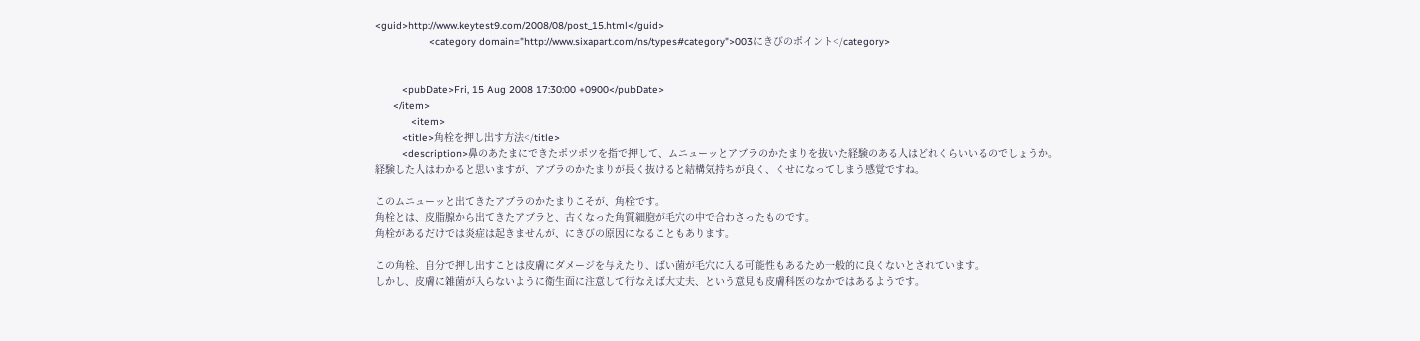<guid>http://www.keytest9.com/2008/08/post_15.html</guid>
                  <category domain="http://www.sixapart.com/ns/types#category">003にきびのポイント</category>


         <pubDate>Fri, 15 Aug 2008 17:30:00 +0900</pubDate>
      </item>
            <item>
         <title>角栓を押し出す方法</title>
         <description>鼻のあたまにできたポツポツを指で押して、ムニューッとアブラのかたまりを抜いた経験のある人はどれくらいいるのでしょうか。
経験した人はわかると思いますが、アブラのかたまりが長く抜けると結構気持ちが良く、くせになってしまう感覚ですね。

このムニューッと出てきたアブラのかたまりこそが、角栓です。
角栓とは、皮脂腺から出てきたアブラと、古くなった角質細胞が毛穴の中で合わさったものです。
角栓があるだけでは炎症は起きませんが、にきびの原因になることもあります。

この角栓、自分で押し出すことは皮膚にダメージを与えたり、ばい菌が毛穴に入る可能性もあるため一般的に良くないとされています。
しかし、皮膚に雑菌が入らないように衛生面に注意して行なえば大丈夫、という意見も皮膚科医のなかではあるようです。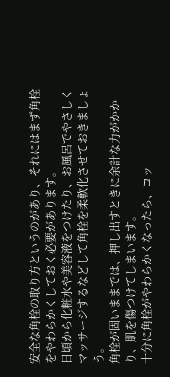安全な角栓の取り方というのがあり、それにはまず角栓をやわらかくしておく必要があります。
日頃から化粧水や美容液をつけたり、お風呂でやさしくマッサージするなどして角栓を柔軟化させておきましょう。
角栓が固いままでは、押し出すときに余計な力がかかり、肌を傷つけてしまいます。
十分に角栓がやわらかくなったら、コッ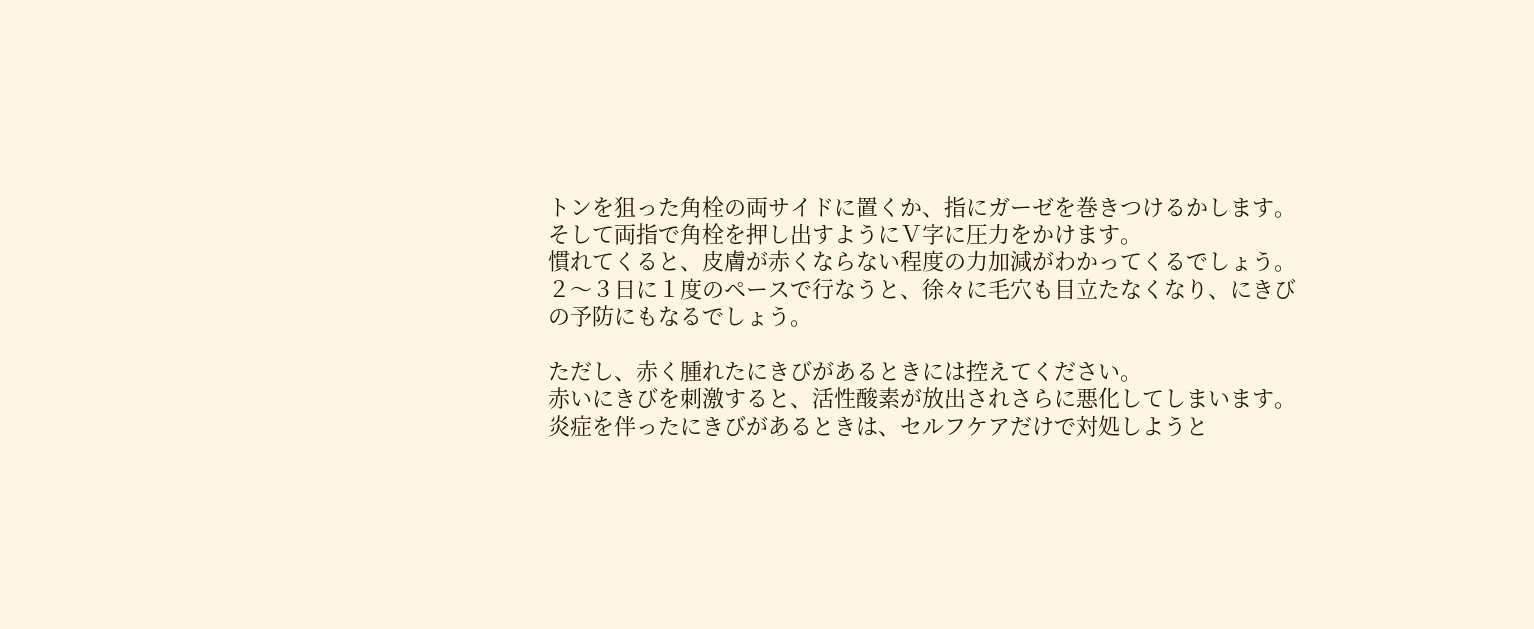トンを狙った角栓の両サイドに置くか、指にガーゼを巻きつけるかします。
そして両指で角栓を押し出すようにＶ字に圧力をかけます。
慣れてくると、皮膚が赤くならない程度の力加減がわかってくるでしょう。
２～３日に１度のペースで行なうと、徐々に毛穴も目立たなくなり、にきびの予防にもなるでしょう。

ただし、赤く腫れたにきびがあるときには控えてください。
赤いにきびを刺激すると、活性酸素が放出されさらに悪化してしまいます。
炎症を伴ったにきびがあるときは、セルフケアだけで対処しようと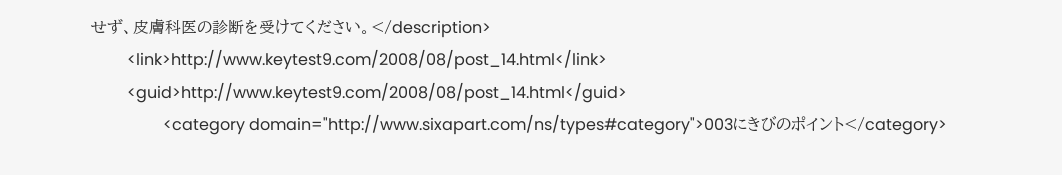せず、皮膚科医の診断を受けてください。</description>
         <link>http://www.keytest9.com/2008/08/post_14.html</link>
         <guid>http://www.keytest9.com/2008/08/post_14.html</guid>
                  <category domain="http://www.sixapart.com/ns/types#category">003にきびのポイント</category>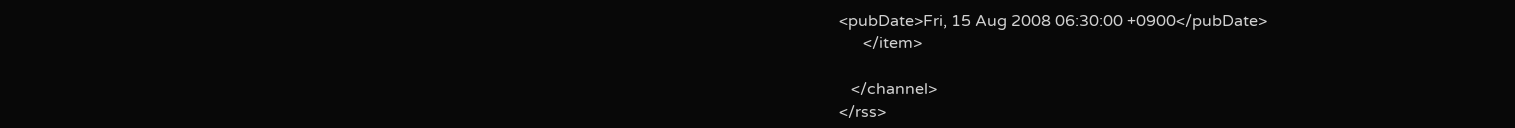<pubDate>Fri, 15 Aug 2008 06:30:00 +0900</pubDate>
      </item>

   </channel>
</rss>